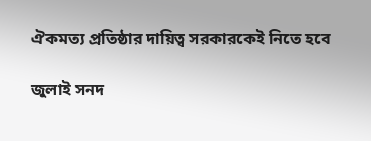ঐকমত্য প্রতিষ্ঠার দায়িত্ব সরকারকেই নিতে হবে

জুলাই সনদ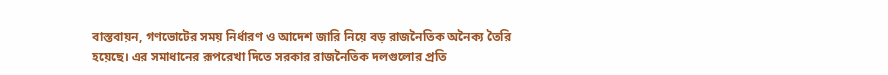বাস্তবায়ন, গণভোটের সময় নির্ধারণ ও আদেশ জারি নিয়ে বড় রাজনৈতিক অনৈক্য তৈরি হয়েছে। এর সমাধানের রূপরেখা দিতে সরকার রাজনৈতিক দলগুলোর প্রতি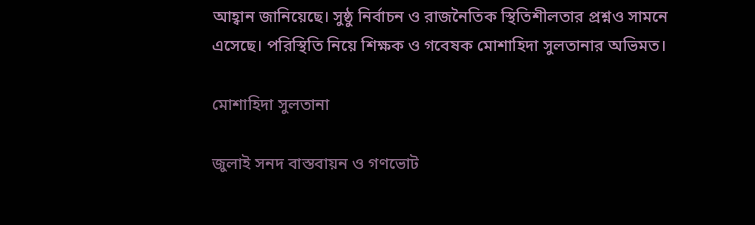আহ্বান জানিয়েছে। সুষ্ঠু নির্বাচন ও রাজনৈতিক স্থিতিশীলতার প্রশ্নও সামনে এসেছে। পরিস্থিতি নিয়ে শিক্ষক ও গবেষক মোশাহিদা সুলতানার অভিমত।

মোশাহিদা সুলতানা

জুলাই সনদ বাস্তবায়ন ও গণভোট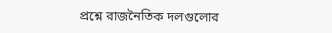প্রশ্নে রাজনৈতিক দলগুলোর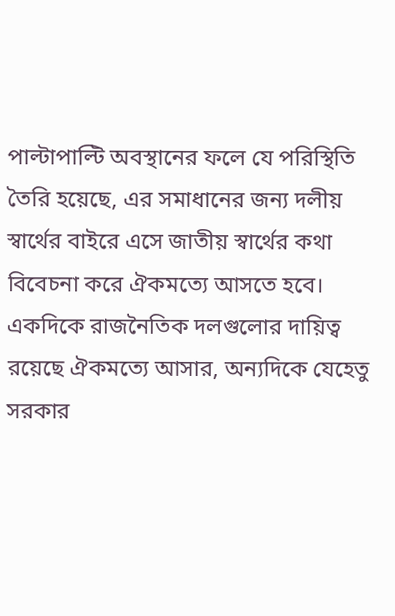পাল্টাপাল্টি অবস্থানের ফলে যে পরিস্থিতি তৈরি হয়েছে, এর সমাধানের জন্য দলীয় স্বার্থের বাইরে এসে জাতীয় স্বার্থের কথা বিবেচনা করে ঐকমত্যে আসতে হবে। একদিকে রাজনৈতিক দলগুলোর দায়িত্ব রয়েছে ঐকমত্যে আসার, অন্যদিকে যেহেতু সরকার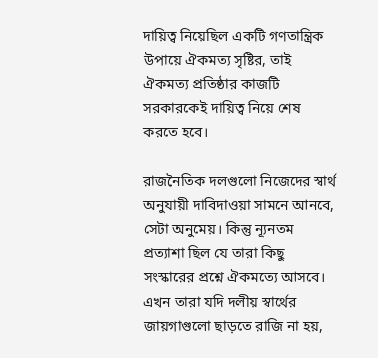দায়িত্ব নিয়েছিল একটি গণতান্ত্রিক উপায়ে ঐকমত্য সৃষ্টির, তাই ঐকমত্য প্রতিষ্ঠার কাজটি সরকারকেই দায়িত্ব নিয়ে শেষ করতে হবে।

রাজনৈতিক দলগুলো নিজেদের স্বার্থ অনুযায়ী দাবিদাওয়া সামনে আনবে, সেটা অনুমেয়। কিন্তু ন্যূনতম প্রত্যাশা ছিল যে তারা কিছু সংস্কারের প্রশ্নে ঐকমত্যে আসবে। এখন তারা যদি দলীয় স্বার্থের জায়গাগুলো ছাড়তে রাজি না হয়,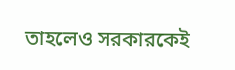তাহলেও সরকারকেই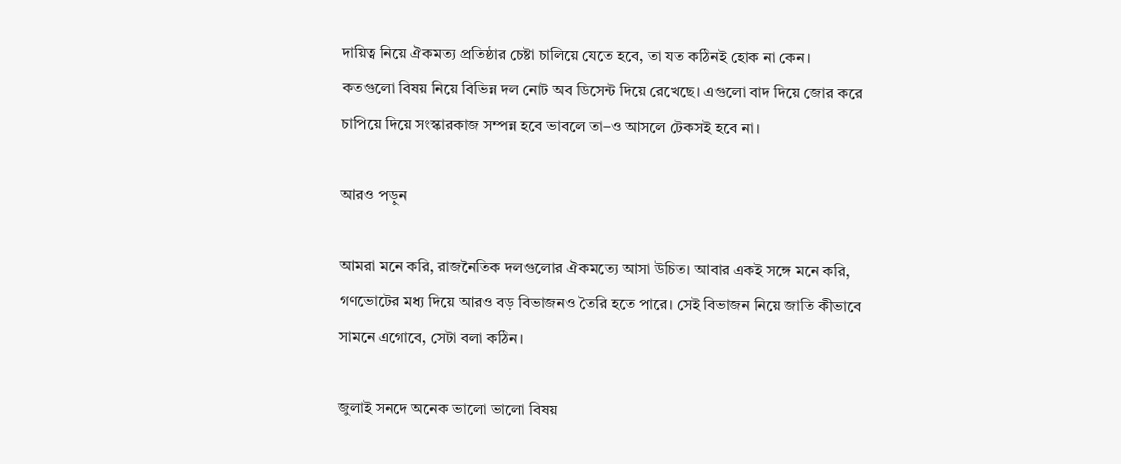দায়িত্ব নিয়ে ঐকমত্য প্রতিষ্ঠার চেষ্টা চালিয়ে যেতে হবে, তা যত কঠিনই হোক না কেন। কতগুলো বিষয় নিয়ে বিভিন্ন দল নোট অব ডিসেন্ট দিয়ে রেখেছে। এগুলো বাদ দিয়ে জোর করে চাপিয়ে দিয়ে সংস্কারকাজ সম্পন্ন হবে ভাবলে তা–ও আসলে টেকসই হবে না।

আরও পড়ুন

আমরা মনে করি, রাজনৈতিক দলগুলোর ঐকমত্যে আসা উচিত। আবার একই সঙ্গে মনে করি, গণভোটের মধ্য দিয়ে আরও বড় বিভাজনও তৈরি হতে পারে। সেই বিভাজন নিয়ে জাতি কীভাবে সামনে এগোবে, সেটা বলা কঠিন।

জুলাই সনদে অনেক ভালো ভালো বিষয়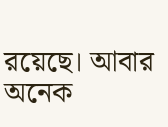রয়েছে। আবার অনেক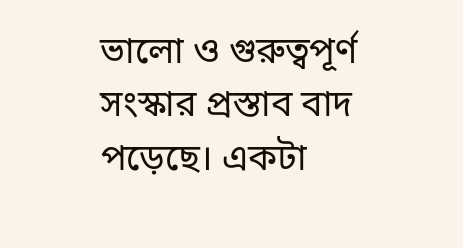ভালো ও গুরুত্বপূর্ণ সংস্কার প্রস্তাব বাদ পড়েছে। একটা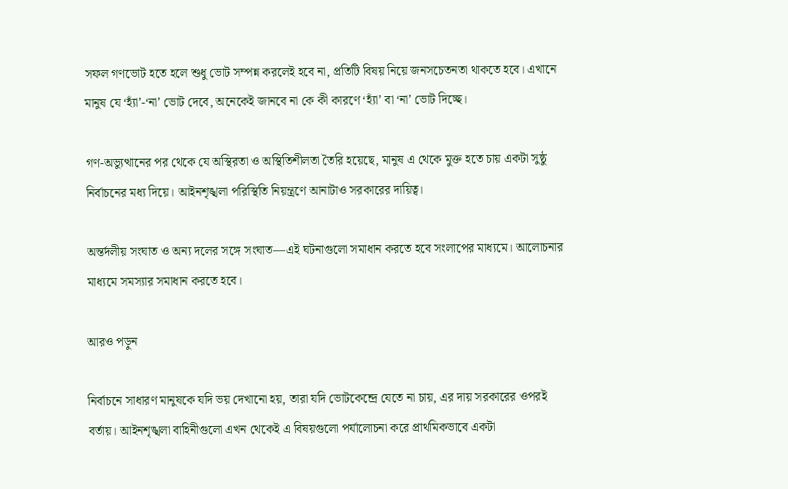সফল গণভোট হতে হলে শুধু ভোট সম্পন্ন করলেই হবে না, প্রতিটি বিষয় নিয়ে জনসচেতনতা থাকতে হবে। এখানে মানুষ যে ‘হ্যাঁ’-‘না’ ভোট দেবে, অনেকেই জানবে না কে কী কারণে ‘হ্যাঁ’ বা ‘না’ ভোট দিচ্ছে।

গণ-অভ্যুত্থানের পর থেকে যে অস্থিরতা ও অস্থিতিশীলতা তৈরি হয়েছে, মানুষ এ থেকে মুক্ত হতে চায় একটা সুষ্ঠু নির্বাচনের মধ্য দিয়ে। আইনশৃঙ্খলা পরিস্থিতি নিয়ন্ত্রণে আনাটাও সরকারের দায়িত্ব।

অন্তর্দলীয় সংঘাত ও অন্য দলের সঙ্গে সংঘাত—এই ঘটনাগুলো সমাধান করতে হবে সংলাপের মাধ্যমে। আলোচনার মাধ্যমে সমস্যার সমাধান করতে হবে।

আরও পড়ুন

নির্বাচনে সাধারণ মানুষকে যদি ভয় দেখানো হয়, তারা যদি ভোটকেন্দ্রে যেতে না চায়, এর দায় সরকারের ওপরই বর্তায়। আইনশৃঙ্খলা বাহিনীগুলো এখন থেকেই এ বিষয়গুলো পর্যালোচনা করে প্রাথমিকভাবে একটা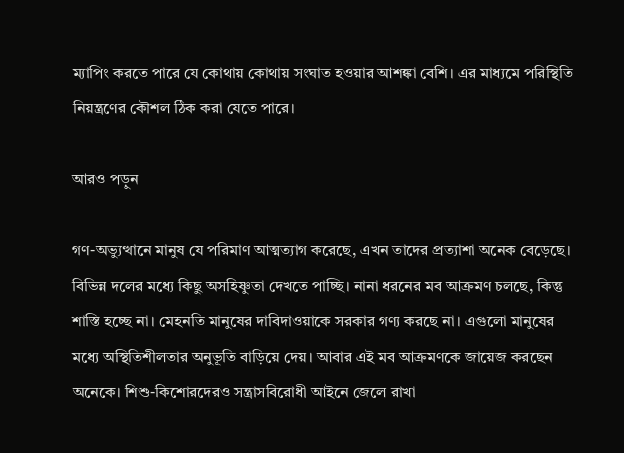ম্যাপিং করতে পারে যে কোথায় কোথায় সংঘাত হওয়ার আশঙ্কা বেশি। এর মাধ্যমে পরিস্থিতি নিয়ন্ত্রণের কৌশল ঠিক করা যেতে পারে।

আরও পড়ুন

গণ-অভ্যুত্থানে মানুষ যে পরিমাণ আত্মত্যাগ করেছে, এখন তাদের প্রত্যাশা অনেক বেড়েছে। বিভিন্ন দলের মধ্যে কিছু অসহিষ্ণুতা দেখতে পাচ্ছি। নানা ধরনের মব আক্রমণ চলছে, কিন্তু শাস্তি হচ্ছে না। মেহনতি মানুষের দাবিদাওয়াকে সরকার গণ্য করছে না। এগুলো মানুষের মধ্যে অস্থিতিশীলতার অনুভূতি বাড়িয়ে দেয়। আবার এই মব আক্রমণকে জায়েজ করছেন অনেকে। শিশু-কিশোরদেরও সন্ত্রাসবিরোধী আইনে জেলে রাখা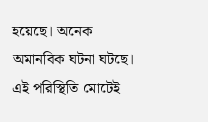হয়েছে। অনেক অমানবিক ঘটনা ঘটছে। এই পরিস্থিতি মোটেই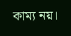কাম্য নয়।